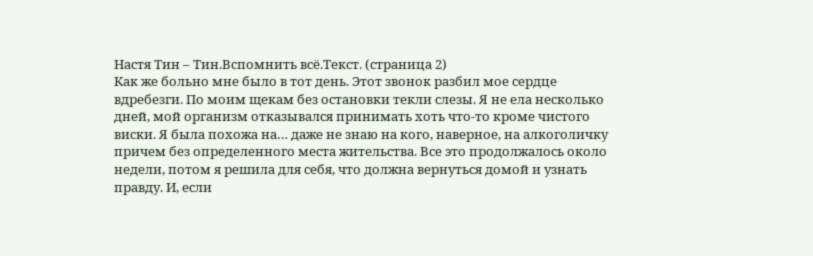Настя Тин – Тин.Вспомнить всё.Текст. (страница 2)
Как же больно мне было в тот день. Этот звонок разбил мое сердце вдребезги. По моим щекам без остановки текли слезы. Я не ела несколько дней, мой организм отказывался принимать хоть что-то кроме чистого виски. Я была похожа на… даже не знаю на кого, наверное, на алкоголичку причем без определенного места жительства. Все это продолжалось около недели, потом я решила для себя, что должна вернуться домой и узнать правду. И, если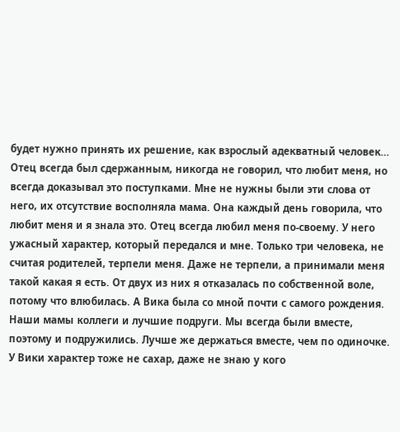будет нужно принять их решение, как взрослый адекватный человек…
Отец всегда был сдержанным, никогда не говорил, что любит меня, но всегда доказывал это поступками. Мне не нужны были эти слова от него, их отсутствие восполняла мама. Она каждый день говорила, что любит меня и я знала это. Отец всегда любил меня по-своему. У него ужасный характер, который передался и мне. Только три человека, не считая родителей, терпели меня. Даже не терпели, а принимали меня такой какая я есть. От двух из них я отказалась по собственной воле, потому что влюбилась. А Вика была со мной почти с самого рождения. Наши мамы коллеги и лучшие подруги. Мы всегда были вместе, поэтому и подружились. Лучше же держаться вместе, чем по одиночке.
У Вики характер тоже не сахар, даже не знаю у кого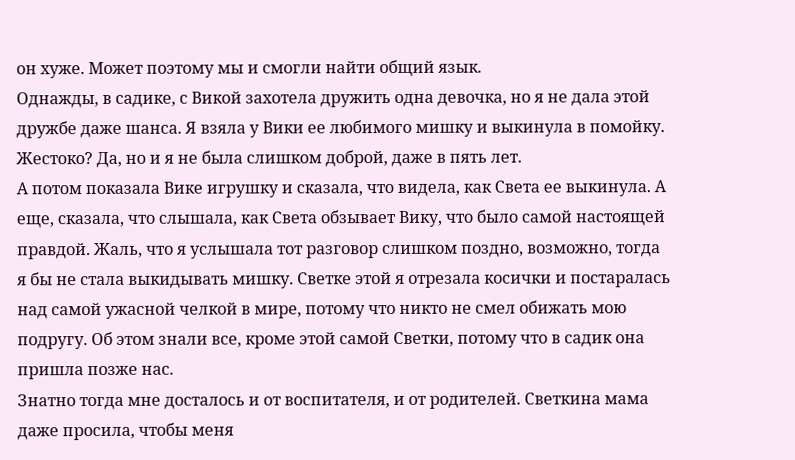он хуже. Может поэтому мы и смогли найти общий язык.
Однажды, в садике, с Викой захотела дружить одна девочка, но я не дала этой дружбе даже шанса. Я взяла у Вики ее любимого мишку и выкинула в помойку. Жестоко? Да, но и я не была слишком доброй, даже в пять лет.
А потом показала Вике игрушку и сказала, что видела, как Света ее выкинула. А еще, сказала, что слышала, как Света обзывает Вику, что было самой настоящей правдой. Жаль, что я услышала тот разговор слишком поздно, возможно, тогда я бы не стала выкидывать мишку. Светке этой я отрезала косички и постаралась над самой ужасной челкой в мире, потому что никто не смел обижать мою подругу. Об этом знали все, кроме этой самой Светки, потому что в садик она пришла позже нас.
Знатно тогда мне досталось и от воспитателя, и от родителей. Светкина мама даже просила, чтобы меня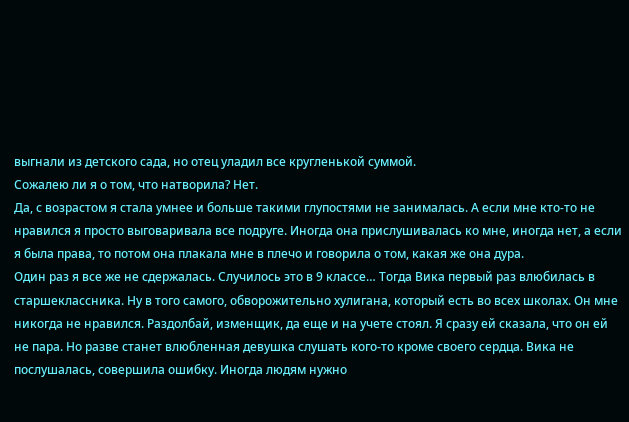выгнали из детского сада, но отец уладил все кругленькой суммой.
Сожалею ли я о том, что натворила? Нет.
Да, с возрастом я стала умнее и больше такими глупостями не занималась. А если мне кто-то не нравился я просто выговаривала все подруге. Иногда она прислушивалась ко мне, иногда нет, а если я была права, то потом она плакала мне в плечо и говорила о том, какая же она дура.
Один раз я все же не сдержалась. Случилось это в 9 классе… Тогда Вика первый раз влюбилась в старшеклассника. Ну в того самого, обворожительно хулигана, который есть во всех школах. Он мне никогда не нравился. Раздолбай, изменщик, да еще и на учете стоял. Я сразу ей сказала, что он ей не пара. Но разве станет влюбленная девушка слушать кого-то кроме своего сердца. Вика не послушалась, совершила ошибку. Иногда людям нужно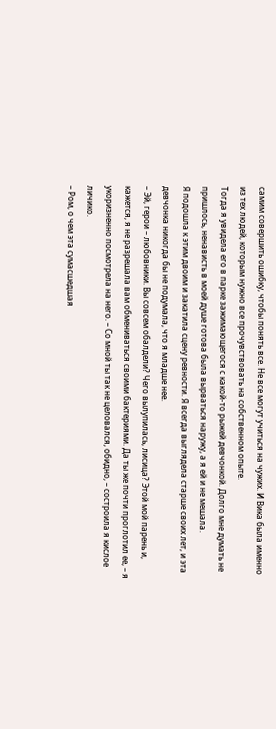самим совершить ошибку, чтобы понять все. Не все могут учиться на чужих. И Вика была именно из тех людей, которым нужно все прочувствовать на собственном опыте.
Тогда я увидела его в парке зажимающегося с какой-то рыжей девчонкой. Долго мне думать не пришлось, ненависть в моей душе готова была вырваться наружу, а я ей и не мешала.
Я подошла к этим двоим и закатила сцену ревности. Я всегда выглядела старше своих лет, и эта девчонка никогда бы не подумала, что я младше нее.
– Эй, герои – любовники. Вы совсем обалдели? Чего вылупилась, лисица? Этой мой парень и, кажется, я не разрешала вам обмениваться своими бактериями. Да ты же почти проглотил ее, – я укоризненно посмотрела на него. – Со мной ты так не целовался, обидно, – состроила я кислое личико.
– Ром, о чем эта сумасшедшая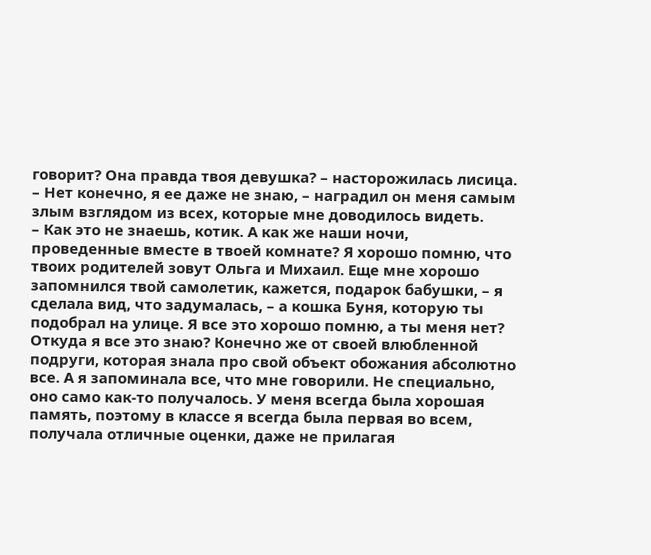говорит? Она правда твоя девушка? – насторожилась лисица.
– Нет конечно, я ее даже не знаю, – наградил он меня самым злым взглядом из всех, которые мне доводилось видеть.
– Как это не знаешь, котик. А как же наши ночи, проведенные вместе в твоей комнате? Я хорошо помню, что твоих родителей зовут Ольга и Михаил. Еще мне хорошо запомнился твой самолетик, кажется, подарок бабушки, – я сделала вид, что задумалась, – а кошка Буня, которую ты подобрал на улице. Я все это хорошо помню, а ты меня нет?
Откуда я все это знаю? Конечно же от своей влюбленной подруги, которая знала про свой объект обожания абсолютно все. А я запоминала все, что мне говорили. Не специально, оно само как-то получалось. У меня всегда была хорошая память, поэтому в классе я всегда была первая во всем, получала отличные оценки, даже не прилагая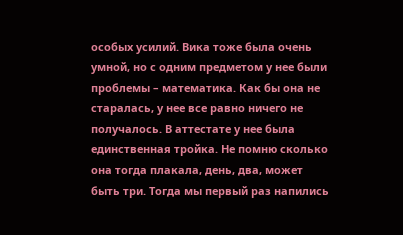особых усилий. Вика тоже была очень умной, но с одним предметом у нее были проблемы – математика. Как бы она не старалась, у нее все равно ничего не получалось. В аттестате у нее была единственная тройка. Не помню сколько она тогда плакала, день, два, может быть три. Тогда мы первый раз напились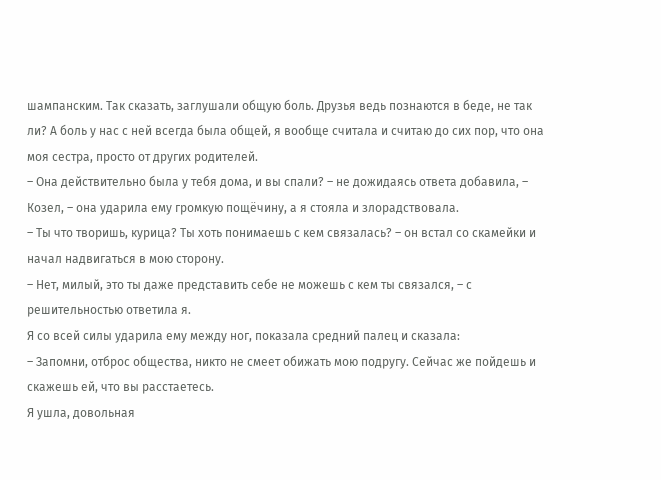шампанским. Так сказать, заглушали общую боль. Друзья ведь познаются в беде, не так ли? А боль у нас с ней всегда была общей, я вообще считала и считаю до сих пор, что она моя сестра, просто от других родителей.
– Она действительно была у тебя дома, и вы спали? – не дожидаясь ответа добавила, – Козел, – она ударила ему громкую пощёчину, а я стояла и злорадствовала.
– Ты что творишь, курица? Ты хоть понимаешь с кем связалась? – он встал со скамейки и начал надвигаться в мою сторону.
– Нет, милый, это ты даже представить себе не можешь с кем ты связался, – с решительностью ответила я.
Я со всей силы ударила ему между ног, показала средний палец и сказала:
– Запомни, отброс общества, никто не смеет обижать мою подругу. Сейчас же пойдешь и скажешь ей, что вы расстаетесь.
Я ушла, довольная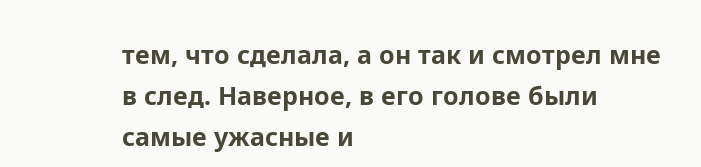тем, что сделала, а он так и смотрел мне в след. Наверное, в его голове были самые ужасные и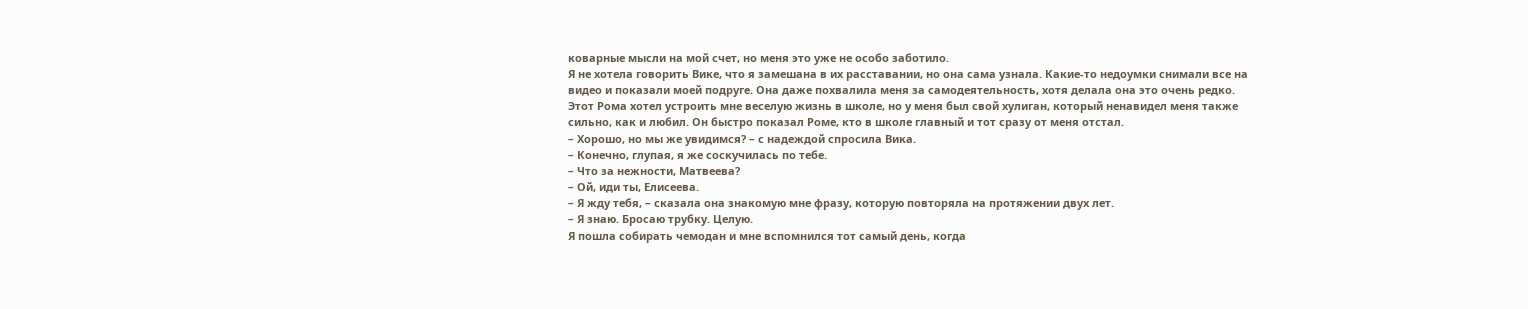коварные мысли на мой счет, но меня это уже не особо заботило.
Я не хотела говорить Вике, что я замешана в их расставании, но она сама узнала. Какие-то недоумки снимали все на видео и показали моей подруге. Она даже похвалила меня за самодеятельность, хотя делала она это очень редко.
Этот Рома хотел устроить мне веселую жизнь в школе, но у меня был свой хулиган, который ненавидел меня также сильно, как и любил. Он быстро показал Роме, кто в школе главный и тот сразу от меня отстал.
– Хорошо, но мы же увидимся? – с надеждой спросила Вика.
– Конечно, глупая, я же соскучилась по тебе.
– Что за нежности, Матвеева?
– Ой, иди ты, Елисеева.
– Я жду тебя, – сказала она знакомую мне фразу, которую повторяла на протяжении двух лет.
– Я знаю. Бросаю трубку. Целую.
Я пошла собирать чемодан и мне вспомнился тот самый день, когда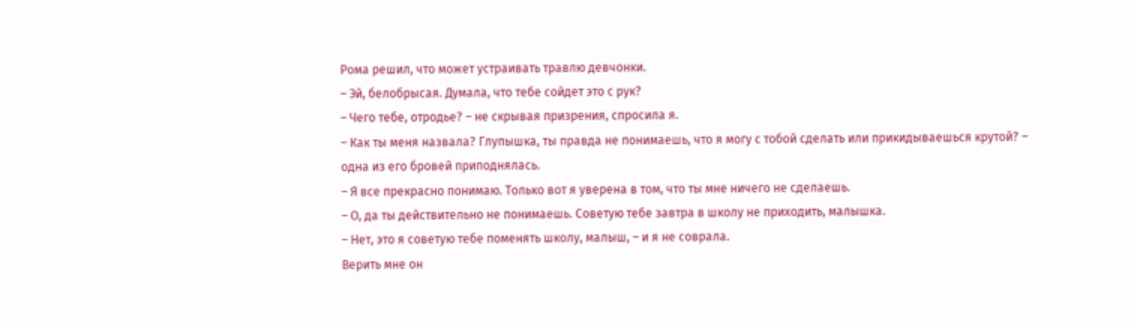Рома решил, что может устраивать травлю девчонки.
– Эй, белобрысая. Думала, что тебе сойдет это с рук?
– Чего тебе, отродье? – не скрывая призрения, спросила я.
– Как ты меня назвала? Глупышка, ты правда не понимаешь, что я могу с тобой сделать или прикидываешься крутой? – одна из его бровей приподнялась.
– Я все прекрасно понимаю. Только вот я уверена в том, что ты мне ничего не сделаешь.
– О, да ты действительно не понимаешь. Советую тебе завтра в школу не приходить, малышка.
– Нет, это я советую тебе поменять школу, малыш, – и я не соврала.
Верить мне он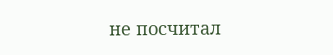не посчитал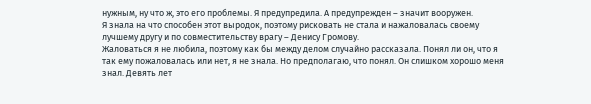нужным, ну что ж, это его проблемы. Я предупредила. А предупрежден – значит вооружен.
Я знала на что способен этот выродок, поэтому рисковать не стала и нажаловалась своему лучшему другу и по совместительству врагу – Денису Громову.
Жаловаться я не любила, поэтому как бы между делом случайно рассказала. Понял ли он, что я так ему пожаловалась или нет, я не знала. Но предполагаю, что понял. Он слишком хорошо меня знал. Девять лет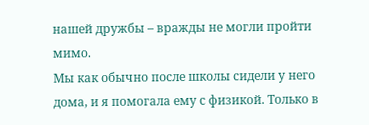нашей дружбы – вражды не могли пройти мимо.
Мы как обычно после школы сидели у него дома, и я помогала ему с физикой. Только в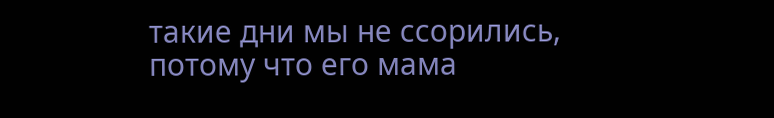такие дни мы не ссорились, потому что его мама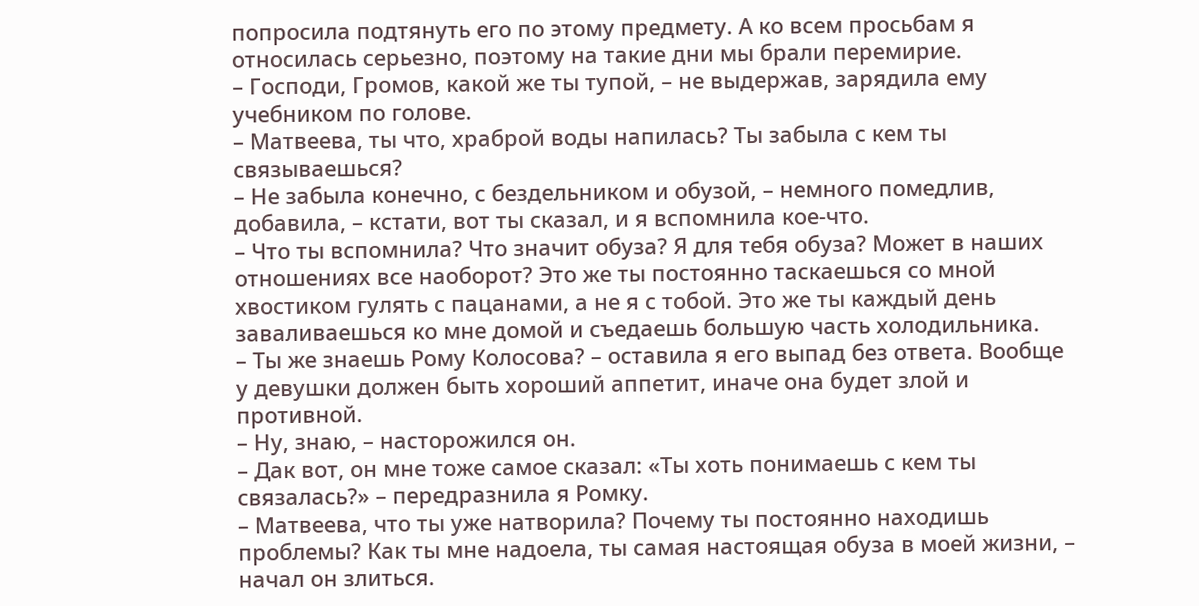попросила подтянуть его по этому предмету. А ко всем просьбам я относилась серьезно, поэтому на такие дни мы брали перемирие.
– Господи, Громов, какой же ты тупой, – не выдержав, зарядила ему учебником по голове.
– Матвеева, ты что, храброй воды напилась? Ты забыла с кем ты связываешься?
– Не забыла конечно, с бездельником и обузой, – немного помедлив, добавила, – кстати, вот ты сказал, и я вспомнила кое-что.
– Что ты вспомнила? Что значит обуза? Я для тебя обуза? Может в наших отношениях все наоборот? Это же ты постоянно таскаешься со мной хвостиком гулять с пацанами, а не я с тобой. Это же ты каждый день заваливаешься ко мне домой и съедаешь большую часть холодильника.
– Ты же знаешь Рому Колосова? – оставила я его выпад без ответа. Вообще у девушки должен быть хороший аппетит, иначе она будет злой и противной.
– Ну, знаю, – насторожился он.
– Дак вот, он мне тоже самое сказал: «Ты хоть понимаешь с кем ты связалась?» – передразнила я Ромку.
– Матвеева, что ты уже натворила? Почему ты постоянно находишь проблемы? Как ты мне надоела, ты самая настоящая обуза в моей жизни, – начал он злиться.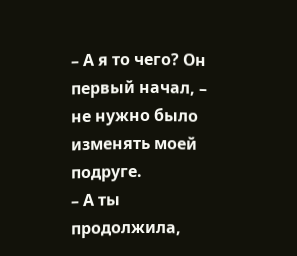– А я то чего? Он первый начал, – не нужно было изменять моей подруге.
– А ты продолжила,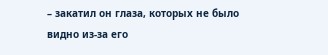– закатил он глаза, которых не было видно из-за его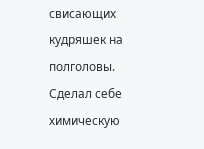свисающих кудряшек на полголовы. Сделал себе химическую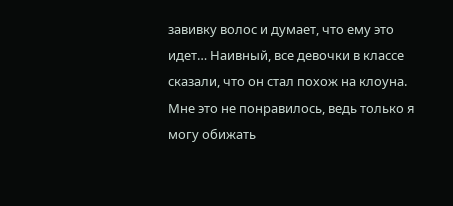завивку волос и думает, что ему это идет… Наивный, все девочки в классе сказали, что он стал похож на клоуна. Мне это не понравилось, ведь только я могу обижать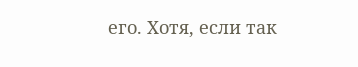его. Хотя, если так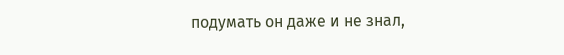подумать он даже и не знал,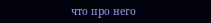что про него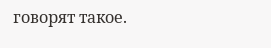говорят такое.